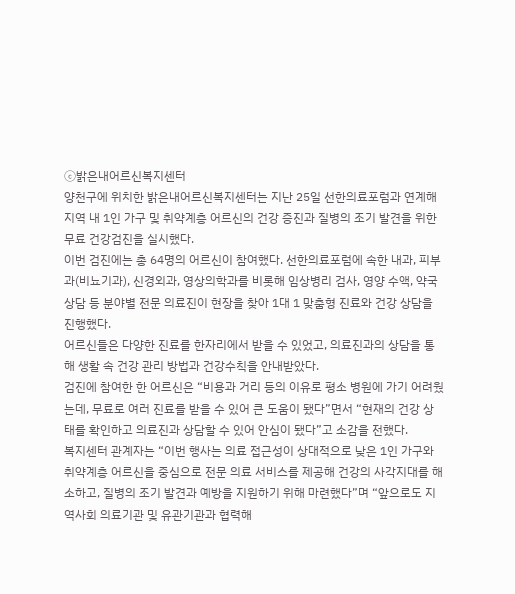ⓒ밝은내어르신복지센터
양천구에 위치한 밝은내어르신복지센터는 지난 25일 선한의료포럼과 연계해 지역 내 1인 가구 및 취약계층 어르신의 건강 증진과 질병의 조기 발견을 위한 무료 건강검진을 실시했다.
이번 검진에는 총 64명의 어르신이 참여했다. 선한의료포럼에 속한 내과, 피부과(비뇨기과), 신경외과, 영상의학과를 비롯해 임상병리 검사, 영양 수액, 약국 상담 등 분야별 전문 의료진이 현장을 찾아 1대 1 맞춤형 진료와 건강 상담을 진행했다.
어르신들은 다양한 진료를 한자리에서 받을 수 있었고, 의료진과의 상담을 통해 생활 속 건강 관리 방법과 건강수칙을 안내받았다.
검진에 참여한 한 어르신은 “비용과 거리 등의 이유로 평소 병원에 가기 어려웠는데, 무료로 여러 진료를 받을 수 있어 큰 도움이 됐다”면서 “현재의 건강 상태를 확인하고 의료진과 상담할 수 있어 안심이 됐다”고 소감을 전했다.
복지센터 관계자는 “이번 행사는 의료 접근성이 상대적으로 낮은 1인 가구와 취약계층 어르신을 중심으로 전문 의료 서비스를 제공해 건강의 사각지대를 해소하고, 질병의 조기 발견과 예방을 지원하기 위해 마련했다”며 “앞으로도 지역사회 의료기관 및 유관기관과 협력해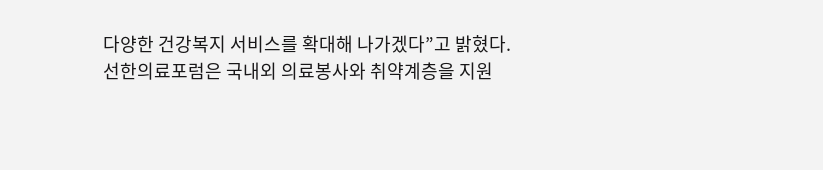다양한 건강복지 서비스를 확대해 나가겠다”고 밝혔다.
선한의료포럼은 국내외 의료봉사와 취약계층을 지원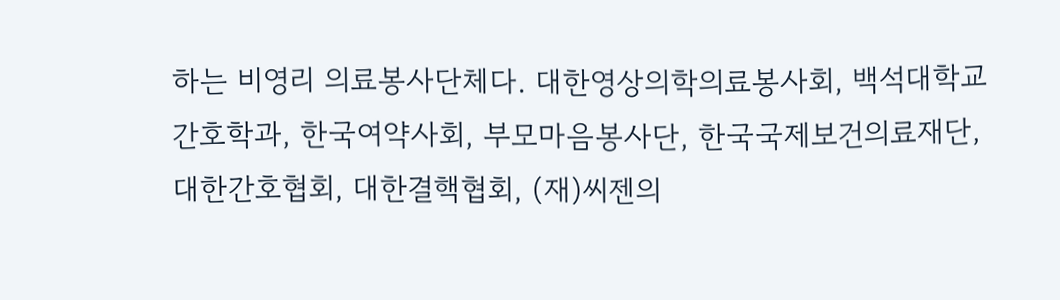하는 비영리 의료봉사단체다. 대한영상의학의료봉사회, 백석대학교 간호학과, 한국여약사회, 부모마음봉사단, 한국국제보건의료재단, 대한간호협회, 대한결핵협회, (재)씨젠의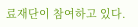료재단이 참여하고 있다.